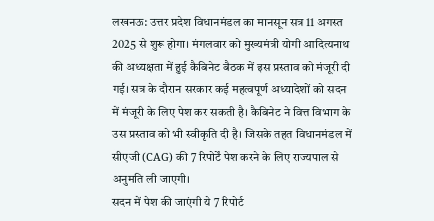लखनऊ: उत्तर प्रदेश विधानमंडल का मानसून सत्र 11 अगस्त 2025 से शुरू होगा। मंगलवार को मुख्यमंत्री योगी आदित्यनाथ की अध्यक्षता में हुई कैबिनेट बैठक में इस प्रस्ताव को मंजूरी दी गई। सत्र के दौरान सरकार कई महत्वपूर्ण अध्यादेशों को सदन में मंजूरी के लिए पेश कर सकती है। कैबिनेट ने वित्त विभाग के उस प्रस्ताव को भी स्वीकृति दी है। जिसके तहत विधानमंडल में सीएजी (CAG) की 7 रिपोर्टें पेश करने के लिए राज्यपाल से अनुमति ली जाएगी।
सदन में पेश की जाएंगी ये 7 रिपोर्ट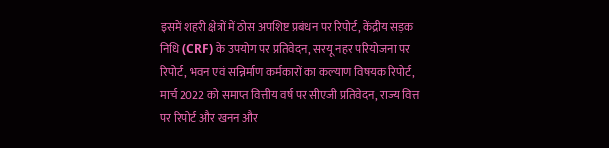इसमें शहरी क्षेत्रों में ठोस अपशिष्ट प्रबंधन पर रिपोर्ट, केंद्रीय सड़क निधि (CRF) के उपयोग पर प्रतिवेदन, सरयू नहर परियोजना पर रिपोर्ट, भवन एवं सन्निर्माण कर्मकारों का कल्याण विषयक रिपोर्ट, मार्च 2022 को समाप्त वित्तीय वर्ष पर सीएजी प्रतिवेदन, राज्य वित्त पर रिपोर्ट और खनन और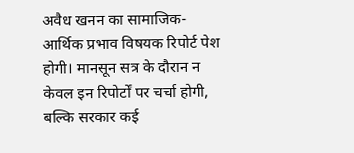अवैध खनन का सामाजिक-आर्थिक प्रभाव विषयक रिपोर्ट पेश होगी। मानसून सत्र के दौरान न केवल इन रिपोर्टों पर चर्चा होगी, बल्कि सरकार कई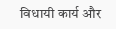विधायी कार्य और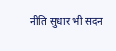नीति सुधार भी सदन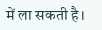में ला सकती है।